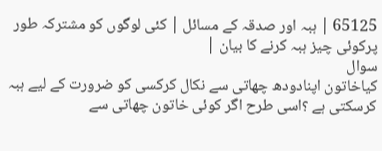65125 | ہبہ اور صدقہ کے مسائل | کئی لوگوں کو مشترکہ طور پرکوئی چیز ہبہ کرنے کا بیان |
سوال
کیاخاتون اپنادودھ چھاتی سے نکال کرکسی کو ضرورت کے لیے ہبہ کرسکتی ہے ؟اسی طرح اگر کوئی خاتون چھاتی سے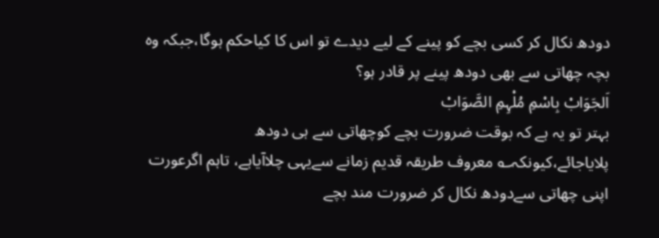دودھ نکال کر کسی بچے کو پینے کے لیے دیدے تو اس کا کیاحکم ہوگا،جبکہ وہ بچہ چھاتی سے بھی دودھ پینے پر قادر ہو؟
اَلجَوَابْ بِاسْمِ مُلْہِمِ الصَّوَابْ
بہتر تو یہ ہے کہ بوقت ضرورت بچے کوچھاتی سے ہی دودھ پلایاجائے،کیونکہ؎ معروف طریقہ قدیم زمانے سےیہی چلاآیاہے، تاہم اگرعورت اپنی چھاتی سےدودھ نکال کر ضرورت مند بچے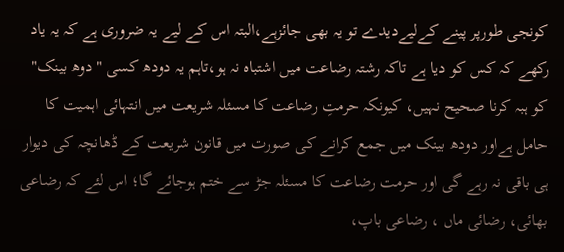کونجی طورپر پینے کےلیےدیدے تو یہ بھی جائزہے،البتہ اس کے لیے یہ ضروری ہے کہ یہ یاد رکھے کہ کس کو دیا ہے تاکہ رشتہ رضاعت میں اشتباہ نہ ہو،تاہم یہ دودھ کسی "دوھ بینک" کو ہبہ کرنا صحیح نہیں، کیونکہ حرمتِ رضاعت کا مسئلہ شریعت میں انتہائی اہمیت کا حامل ہےاور دودھ بینک میں جمع کرانے کی صورت میں قانون شریعت کے ڈھانچہ کی دیوار ہی باقی نہ رہے گی اور حرمت رضاعت کا مسئلہ جڑ سے ختم ہوجائے گا؛ اس لئے کہ رضاعی بھائی، رضائی ماں ، رضاعی باپ،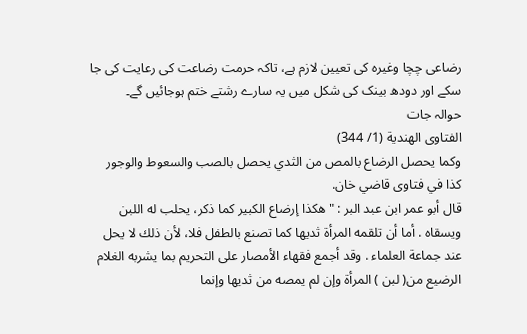رضاعی چچا وغیرہ کی تعیین لازم ہے، تاکہ حرمت رضاعت کی رعایت کی جا سکے اور دودھ بینک کی شکل میں یہ سارے رشتے ختم ہوجائیں گے۔
حوالہ جات
الفتاوى الهندية (1/ 344)
وكما يحصل الرضاع بالمص من الثدي يحصل بالصب والسعوط والوجور كذا في فتاوى قاضي خان.
قال أبو عمر ابن عبد البر : "هكذا إرضاع الكبير كما ذكر، يحلب له اللبن ويسقاه . أما أن تلقمه المرأة ثديها كما تصنع بالطفل فلا، لأن ذلك لا يحل عند جماعة العلماء . وقد أجمع فقهاء الأمصار على التحريم بما يشربه الغلام الرضيع من( لبن ) المرأة وإن لم يمصه من ثديها وإنما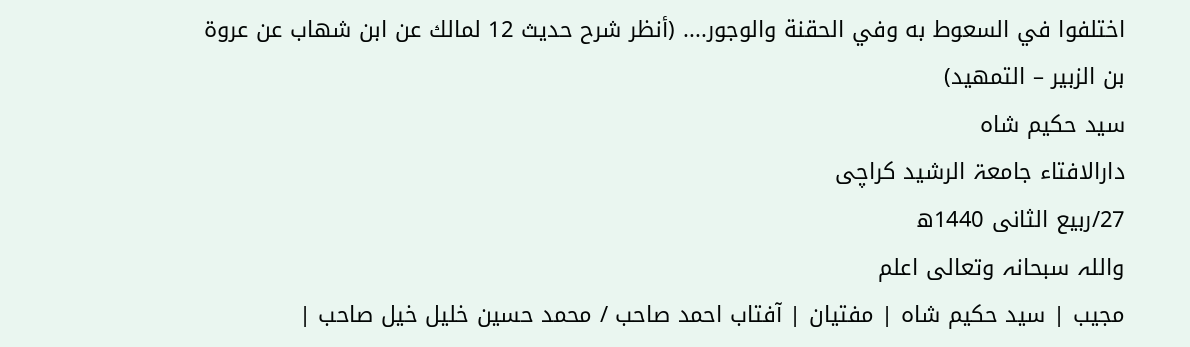اختلفوا في السعوط به وفي الحقنة والوجور.... (أنظر شرح حديث 12 لمالك عن ابن شهاب عن عروة بن الزبير – التمهيد)
سید حکیم شاہ
دارالافتاء جامعۃ الرشید کراچی
27/ربیع الثانی 1440ھ
واللہ سبحانہ وتعالی اعلم
مجیب | سید حکیم شاہ | مفتیان | آفتاب احمد صاحب / محمد حسین خلیل خیل صاحب |